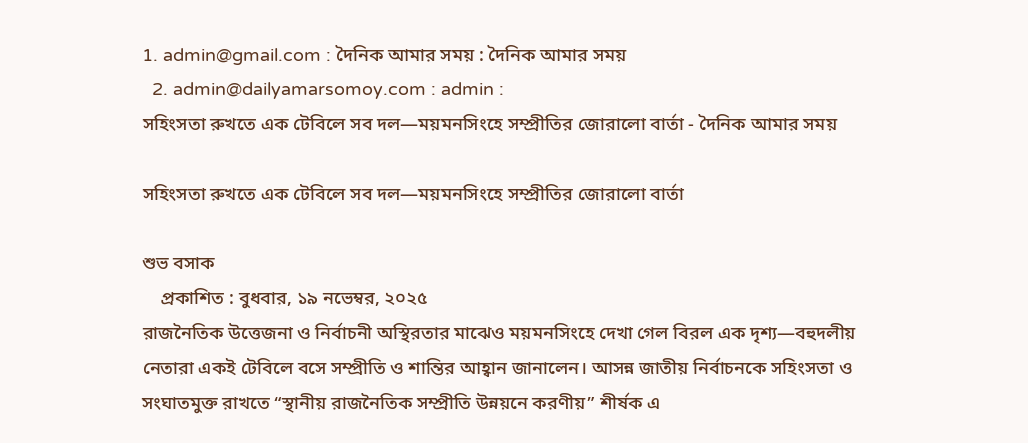1. admin@gmail.com : দৈনিক আমার সময় : দৈনিক আমার সময়
  2. admin@dailyamarsomoy.com : admin :
সহিংসতা রুখতে এক টেবিলে সব দল—ময়মনসিংহে সম্প্রীতির জোরালো বার্তা - দৈনিক আমার সময়

সহিংসতা রুখতে এক টেবিলে সব দল—ময়মনসিংহে সম্প্রীতির জোরালো বার্তা

শুভ বসাক
    প্রকাশিত : বুধবার, ১৯ নভেম্বর, ২০২৫
রাজনৈতিক উত্তেজনা ও নির্বাচনী অস্থিরতার মাঝেও ময়মনসিংহে দেখা গেল বিরল এক দৃশ্য—বহুদলীয় নেতারা একই টেবিলে বসে সম্প্রীতি ও শান্তির আহ্বান জানালেন। আসন্ন জাতীয় নির্বাচনকে সহিংসতা ও সংঘাতমুক্ত রাখতে “স্থানীয় রাজনৈতিক সম্প্রীতি উন্নয়নে করণীয়” শীর্ষক এ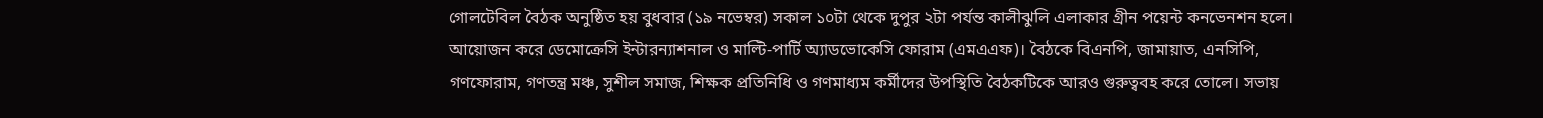গোলটেবিল বৈঠক অনুষ্ঠিত হয় বুধবার (১৯ নভেম্বর) সকাল ১০টা থেকে দুপুর ২টা পর্যন্ত কালীঝুলি এলাকার গ্রীন পয়েন্ট কনভেনশন হলে। আয়োজন করে ডেমোক্রেসি ইন্টারন্যাশনাল ও মাল্টি-পার্টি অ্যাডভোকেসি ফোরাম (এমএএফ)। বৈঠকে বিএনপি, জামায়াত, এনসিপি, গণফোরাম, গণতন্ত্র মঞ্চ, সুশীল সমাজ, শিক্ষক প্রতিনিধি ও গণমাধ্যম কর্মীদের উপস্থিতি বৈঠকটিকে আরও গুরুত্ববহ করে তোলে। সভায়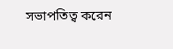সভাপতিত্ব করেন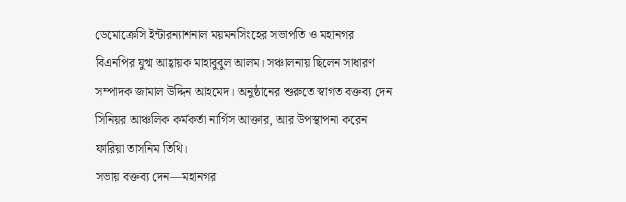ডেমোক্রেসি ইন্টারন্যাশনাল ময়মনসিংহের সভাপতি ও মহানগর বিএনপির যুগ্ম আহ্বায়ক মাহাবুবুল আলম। সঞ্চালনায় ছিলেন সাধারণ সম্পাদক জামাল উদ্দিন আহমেদ। অনুষ্ঠানের শুরুতে স্বাগত বক্তব্য দেন সিনিয়র আঞ্চলিক কর্মকর্তা নার্গিস আক্তার, আর উপস্থাপনা করেন ফারিয়া তাসনিম তিথি।
সভায় বক্তব্য দেন—মহানগর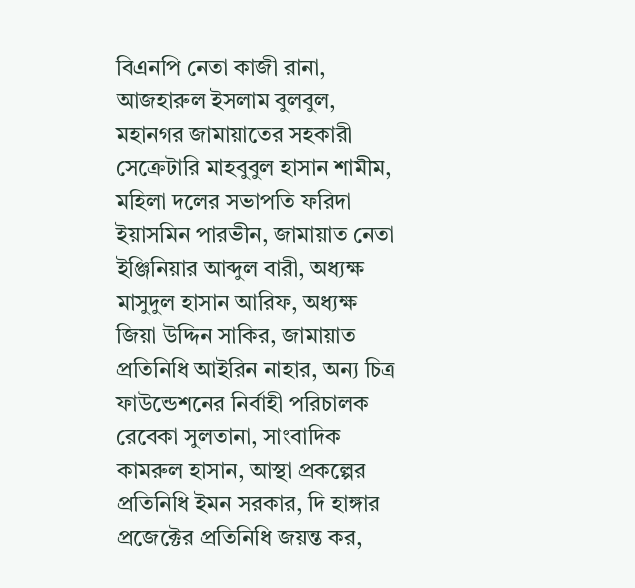বিএনপি নেতা কাজী রানা, আজহারুল ইসলাম বুলবুল, মহানগর জামায়াতের সহকারী সেক্রেটারি মাহবুবুল হাসান শামীম, মহিলা দলের সভাপতি ফরিদা ইয়াসমিন পারভীন, জামায়াত নেতা ইঞ্জিনিয়ার আব্দুল বারী, অধ্যক্ষ মাসুদুল হাসান আরিফ, অধ্যক্ষ জিয়া উদ্দিন সাকির, জামায়াত প্রতিনিধি আইরিন নাহার, অন্য চিত্র ফাউন্ডেশনের নির্বাহী পরিচালক রেবেকা সুলতানা, সাংবাদিক কামরুল হাসান, আস্থা প্রকল্পের প্রতিনিধি ইমন সরকার, দি হাঙ্গার প্রজেক্টের প্রতিনিধি জয়ন্ত কর,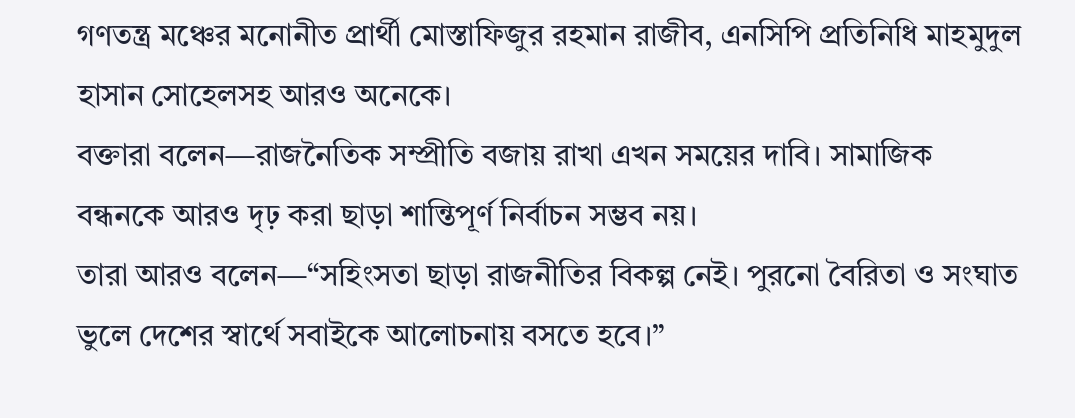গণতন্ত্র মঞ্চের মনোনীত প্রার্থী মোস্তাফিজুর রহমান রাজীব, এনসিপি প্রতিনিধি মাহমুদুল হাসান সোহেলসহ আরও অনেকে।
বক্তারা বলেন—রাজনৈতিক সম্প্রীতি বজায় রাখা এখন সময়ের দাবি। সামাজিক বন্ধনকে আরও দৃঢ় করা ছাড়া শান্তিপূর্ণ নির্বাচন সম্ভব নয়।
তারা আরও বলেন—“সহিংসতা ছাড়া রাজনীতির বিকল্প নেই। পুরনো বৈরিতা ও সংঘাত ভুলে দেশের স্বার্থে সবাইকে আলোচনায় বসতে হবে।”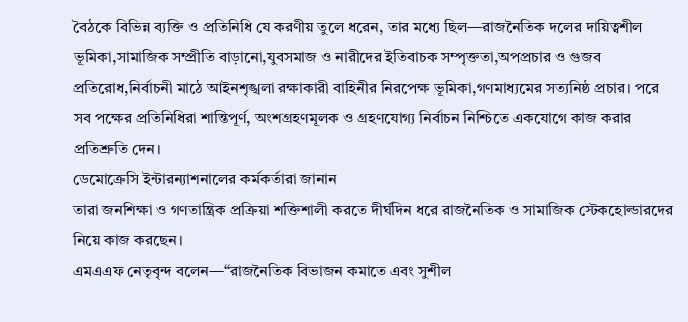বৈঠকে বিভিন্ন ব্যক্তি ও প্রতিনিধি যে করণীয় তুলে ধরেন, তার মধ্যে ছিল—রাজনৈতিক দলের দায়িত্বশীল ভূমিকা,সামাজিক সম্প্রীতি বাড়ানো,যুবসমাজ ও নারীদের ইতিবাচক সম্পৃক্ততা,অপপ্রচার ও গুজব প্রতিরোধ,নির্বাচনী মাঠে আইনশৃঙ্খলা রক্ষাকারী বাহিনীর নিরপেক্ষ ভূমিকা,গণমাধ্যমের সত্যনিষ্ঠ প্রচার। পরে সব পক্ষের প্রতিনিধিরা শান্তিপূর্ণ, অংশগ্রহণমূলক ও গ্রহণযোগ্য নির্বাচন নিশ্চিতে একযোগে কাজ করার প্রতিশ্রুতি দেন।
ডেমোক্রেসি ইন্টারন্যাশনালের কর্মকর্তারা জানান
তারা জনশিক্ষা ও গণতান্ত্রিক প্রক্রিয়া শক্তিশালী করতে দীর্ঘদিন ধরে রাজনৈতিক ও সামাজিক স্টেকহোল্ডারদের নিয়ে কাজ করছেন।
এমএএফ নেতৃবৃন্দ বলেন—“রাজনৈতিক বিভাজন কমাতে এবং সুশীল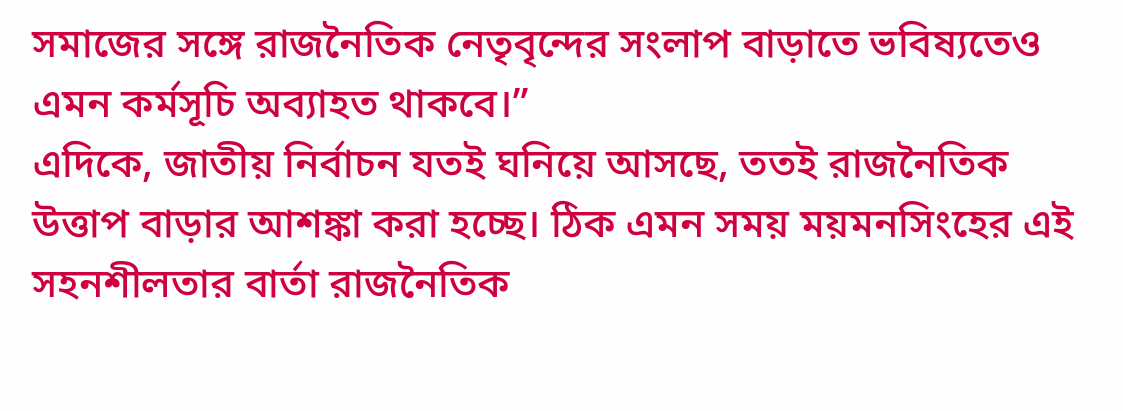সমাজের সঙ্গে রাজনৈতিক নেতৃবৃন্দের সংলাপ বাড়াতে ভবিষ্যতেও এমন কর্মসূচি অব্যাহত থাকবে।”
এদিকে, জাতীয় নির্বাচন যতই ঘনিয়ে আসছে, ততই রাজনৈতিক উত্তাপ বাড়ার আশঙ্কা করা হচ্ছে। ঠিক এমন সময় ময়মনসিংহের এই সহনশীলতার বার্তা রাজনৈতিক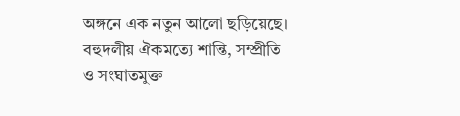অঙ্গনে এক নতুন আলো ছড়িয়েছে। বহুদলীয় ঐকমত্যে শান্তি, সম্প্রীতি ও সংঘাতমুক্ত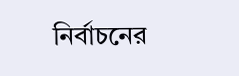নির্বাচনের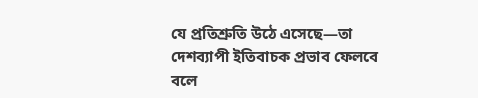যে প্রতিশ্রুতি উঠে এসেছে—তা দেশব্যাপী ইতিবাচক প্রভাব ফেলবে বলে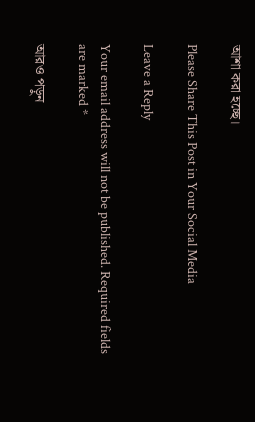আশা করা হচ্ছে।

Please Share This Post in Your Social Media

Leave a Reply

Your email address will not be published. Required fields are marked *

আরও পড়ুন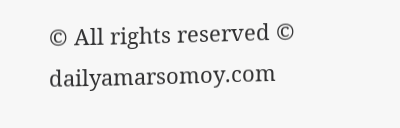© All rights reserved © dailyamarsomoy.com